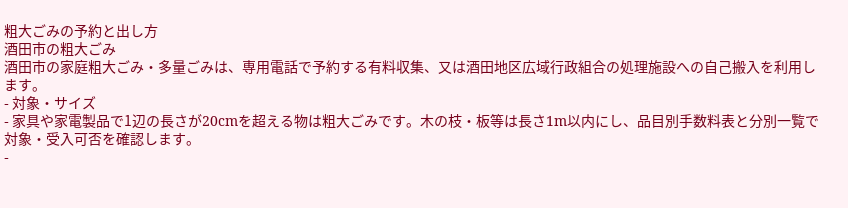粗大ごみの予約と出し方
酒田市の粗大ごみ
酒田市の家庭粗大ごみ・多量ごみは、専用電話で予約する有料収集、又は酒田地区広域行政組合の処理施設への自己搬入を利用します。
- 対象・サイズ
- 家具や家電製品で1辺の長さが20cmを超える物は粗大ごみです。木の枝・板等は長さ1m以内にし、品目別手数料表と分別一覧で対象・受入可否を確認します。
-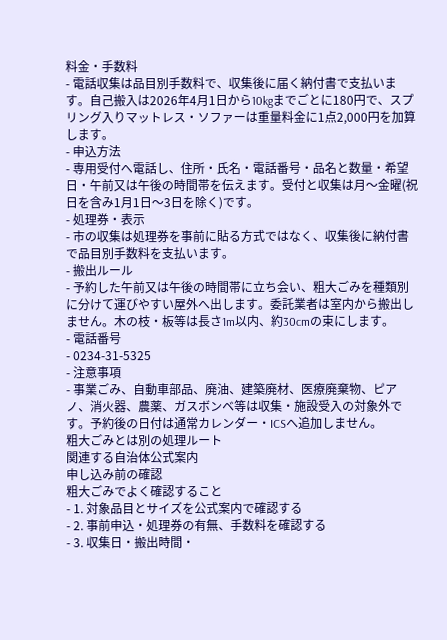料金・手数料
- 電話収集は品目別手数料で、収集後に届く納付書で支払います。自己搬入は2026年4月1日から10kgまでごとに180円で、スプリング入りマットレス・ソファーは重量料金に1点2,000円を加算します。
- 申込方法
- 専用受付へ電話し、住所・氏名・電話番号・品名と数量・希望日・午前又は午後の時間帯を伝えます。受付と収集は月〜金曜(祝日を含み1月1日〜3日を除く)です。
- 処理券・表示
- 市の収集は処理券を事前に貼る方式ではなく、収集後に納付書で品目別手数料を支払います。
- 搬出ルール
- 予約した午前又は午後の時間帯に立ち会い、粗大ごみを種類別に分けて運びやすい屋外へ出します。委託業者は室内から搬出しません。木の枝・板等は長さ1m以内、約30cmの束にします。
- 電話番号
- 0234-31-5325
- 注意事項
- 事業ごみ、自動車部品、廃油、建築廃材、医療廃棄物、ピアノ、消火器、農薬、ガスボンベ等は収集・施設受入の対象外です。予約後の日付は通常カレンダー・ICSへ追加しません。
粗大ごみとは別の処理ルート
関連する自治体公式案内
申し込み前の確認
粗大ごみでよく確認すること
- 1. 対象品目とサイズを公式案内で確認する
- 2. 事前申込・処理券の有無、手数料を確認する
- 3. 収集日・搬出時間・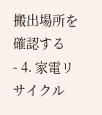搬出場所を確認する
- 4. 家電リサイクル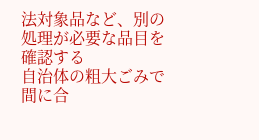法対象品など、別の処理が必要な品目を確認する
自治体の粗大ごみで間に合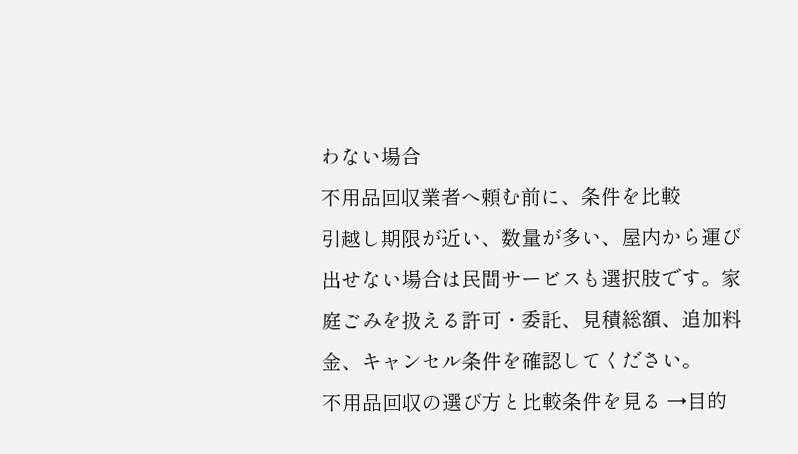わない場合
不用品回収業者へ頼む前に、条件を比較
引越し期限が近い、数量が多い、屋内から運び出せない場合は民間サービスも選択肢です。家庭ごみを扱える許可・委託、見積総額、追加料金、キャンセル条件を確認してください。
不用品回収の選び方と比較条件を見る →目的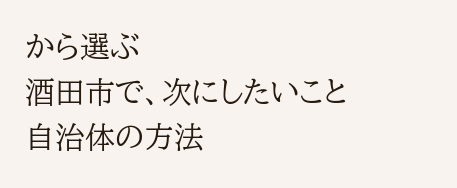から選ぶ
酒田市で、次にしたいこと
自治体の方法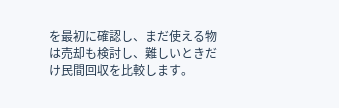を最初に確認し、まだ使える物は売却も検討し、難しいときだけ民間回収を比較します。